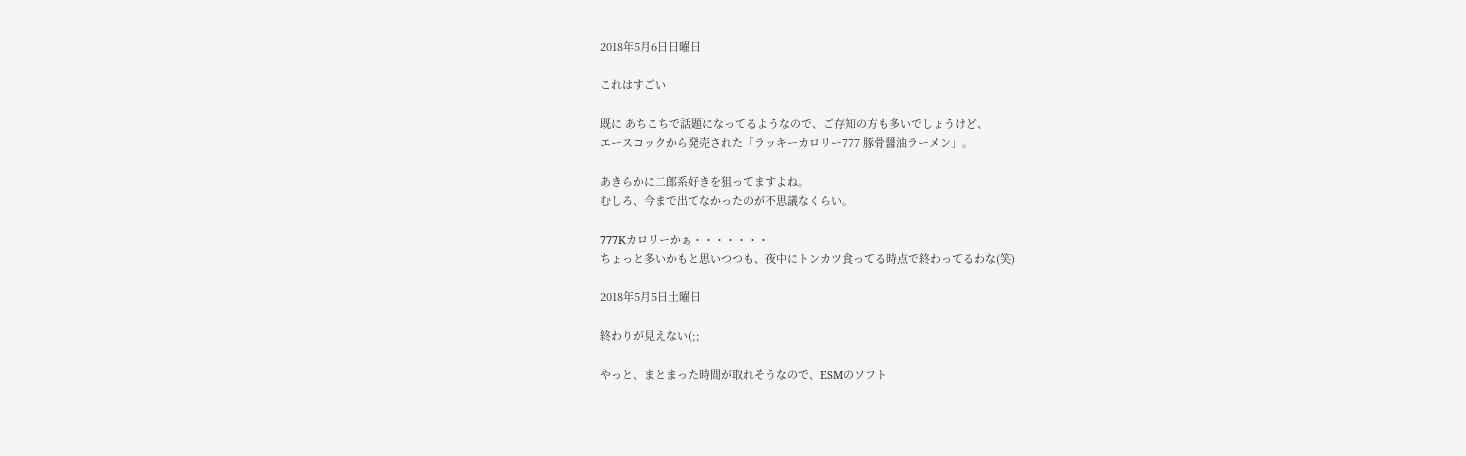2018年5月6日日曜日

これはすごい

既に あちこちで話題になってるようなので、ご存知の方も多いでしょうけど、
エースコックから発売された「ラッキーカロリー777 豚骨醤油ラーメン」。

あきらかに二郎系好きを狙ってますよね。
むしろ、今まで出てなかったのが不思議なくらい。

777Kカロリーかぁ・・・・・・・
ちょっと多いかもと思いつつも、夜中にトンカツ食ってる時点で終わってるわな(笑)

2018年5月5日土曜日

終わりが見えない(;;

やっと、まとまった時間が取れそうなので、ESMのソフト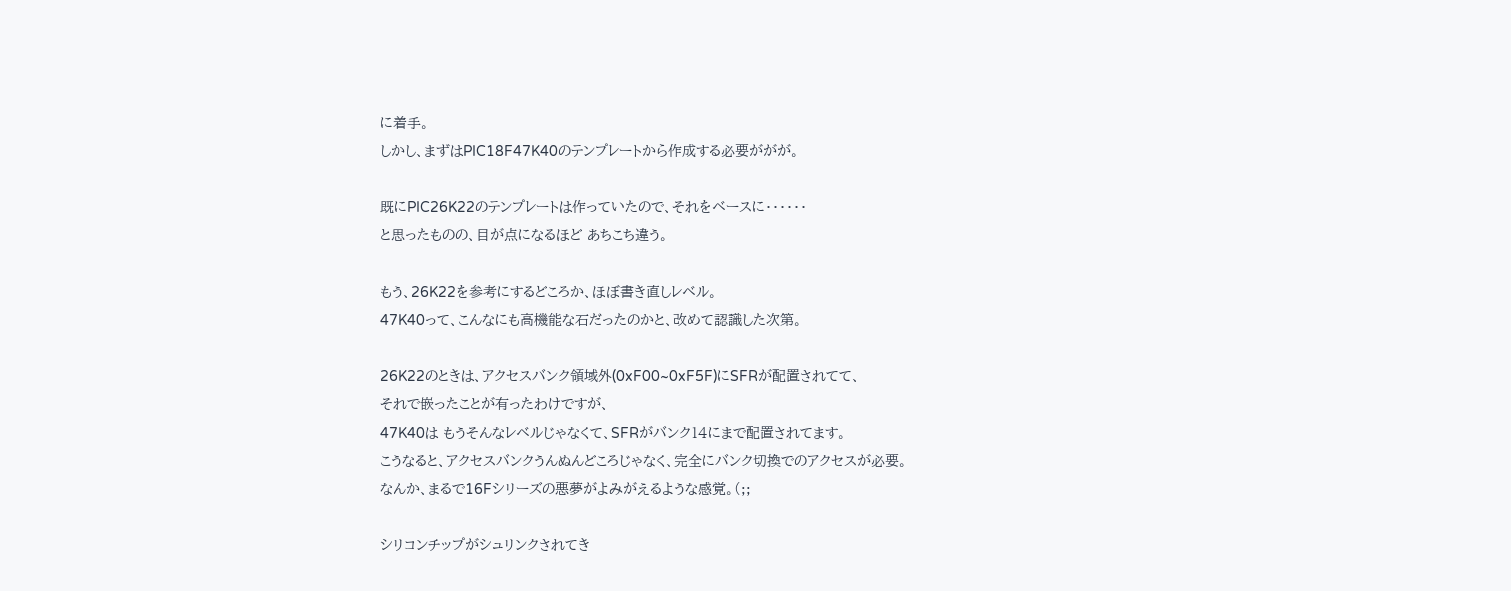に着手。
しかし、まずはPIC18F47K40のテンプレートから作成する必要ががが。

既にPIC26K22のテンプレートは作っていたので、それをベースに・・・・・・
と思ったものの、目が点になるほど あちこち違う。

もう、26K22を参考にするどころか、ほぼ書き直しレベル。
47K40って、こんなにも高機能な石だったのかと、改めて認識した次第。

26K22のときは、アクセスバンク領域外(0xF00~0xF5F)にSFRが配置されてて、
それで嵌ったことが有ったわけですが、
47K40は もうそんなレベルじゃなくて、SFRがバンク14にまで配置されてます。
こうなると、アクセスバンクうんぬんどころじゃなく、完全にバンク切換でのアクセスが必要。
なんか、まるで16Fシリーズの悪夢がよみがえるような感覚。(;;

シリコンチップがシュリンクされてき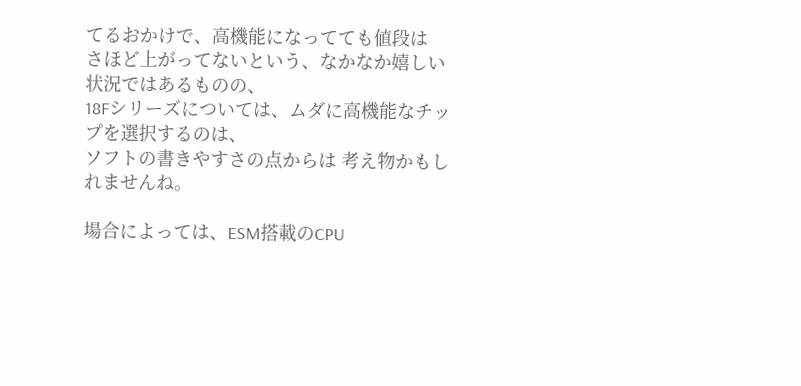てるおかけで、高機能になってても値段は
さほど上がってないという、なかなか嬉しい状況ではあるものの、
18Fシリーズについては、ムダに高機能なチップを選択するのは、
ソフトの書きやすさの点からは 考え物かもしれませんね。

場合によっては、ESM搭載のCPU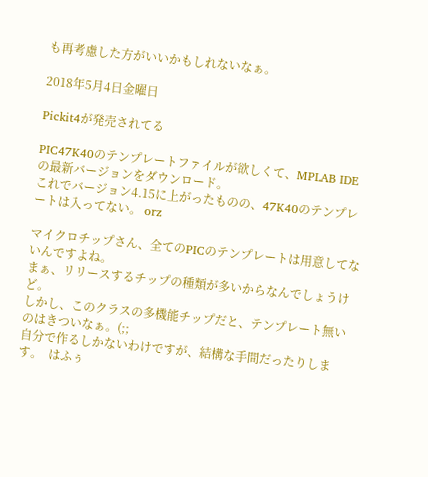も再考慮した方がいいかもしれないなぁ。

2018年5月4日金曜日

Pickit4が発売されてる

PIC47K40のテンプレートファイルが欲しくて、MPLAB IDEの最新バージョンをダウンロード。
これでバージョン4.15に上がったものの、47K40のテンプレートは入ってない。 orz

マイクロチップさん、全てのPICのテンプレートは用意してないんですよね。
まぁ、リリースするチップの種類が多いからなんでしょうけど。
しかし、このクラスの多機能チップだと、テンプレート無いのはきついなぁ。(;;
自分で作るしかないわけですが、結構な手間だったりします。  はふぅ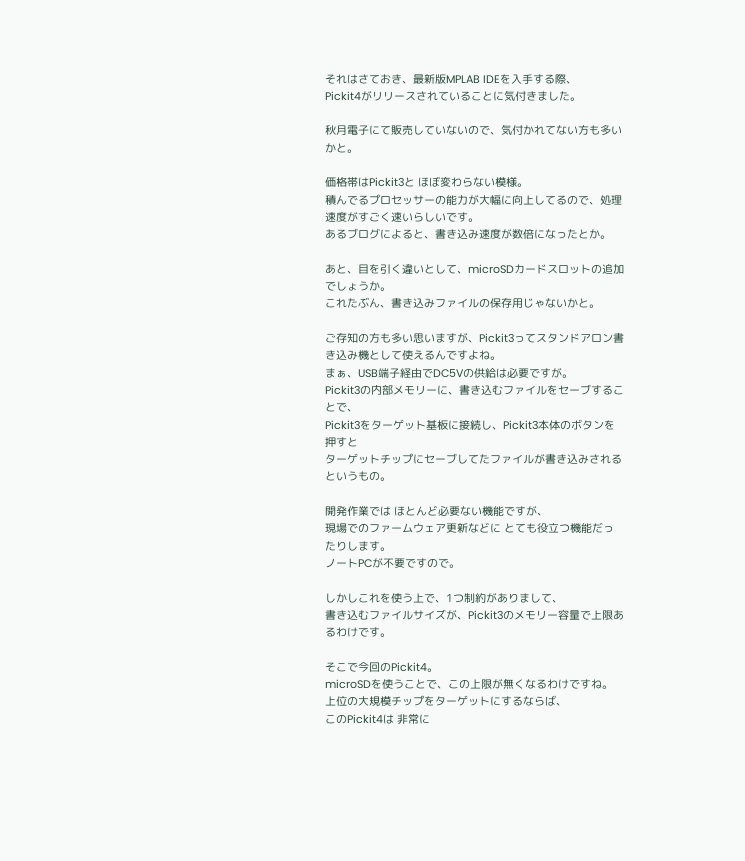それはさておき、最新版MPLAB IDEを入手する際、
Pickit4がリリースされていることに気付きました。

秋月電子にて販売していないので、気付かれてない方も多いかと。

価格帯はPickit3と ほぼ変わらない模様。
積んでるプロセッサーの能力が大幅に向上してるので、処理速度がすごく速いらしいです。
あるブログによると、書き込み速度が数倍になったとか。

あと、目を引く違いとして、microSDカードスロットの追加でしょうか。
これたぶん、書き込みファイルの保存用じゃないかと。

ご存知の方も多い思いますが、Pickit3ってスタンドアロン書き込み機として使えるんですよね。
まぁ、USB端子経由でDC5Vの供給は必要ですが。
Pickit3の内部メモリーに、書き込むファイルをセーブすることで、
Pickit3をターゲット基板に接続し、Pickit3本体のボタンを押すと
ターゲットチップにセーブしてたファイルが書き込みされるというもの。

開発作業では ほとんど必要ない機能ですが、
現場でのファームウェア更新などに とても役立つ機能だったりします。
ノートPCが不要ですので。

しかしこれを使う上で、1つ制約がありまして、
書き込むファイルサイズが、Pickit3のメモリー容量で上限あるわけです。

そこで今回のPickit4。
microSDを使うことで、この上限が無くなるわけですね。
上位の大規模チップをターゲットにするならば、
このPickit4は 非常に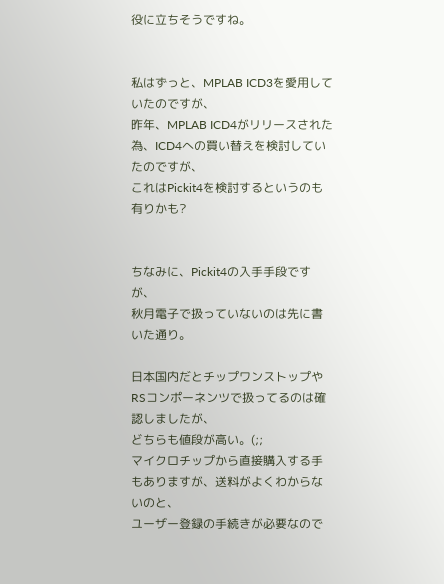役に立ちそうですね。


私はずっと、MPLAB ICD3を愛用していたのですが、
昨年、MPLAB ICD4がリリースされた為、ICD4への買い替えを検討していたのですが、
これはPickit4を検討するというのも有りかも?


ちなみに、Pickit4の入手手段ですが、
秋月電子で扱っていないのは先に書いた通り。

日本国内だとチップワンストップやRSコンポーネンツで扱ってるのは確認しましたが、
どちらも値段が高い。(;;
マイクロチップから直接購入する手もありますが、送料がよくわからないのと、
ユーザー登録の手続きが必要なので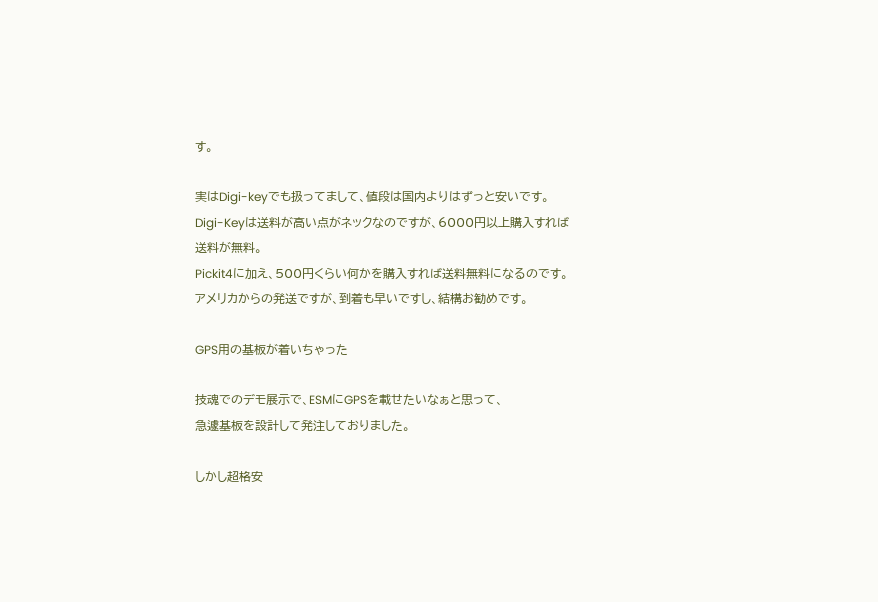す。

実はDigi-keyでも扱ってまして、値段は国内よりはずっと安いです。
Digi-Keyは送料が高い点がネックなのですが、6000円以上購入すれば送料が無料。
Pickit4に加え、500円くらい何かを購入すれば送料無料になるのです。
アメリカからの発送ですが、到着も早いですし、結構お勧めです。

GPS用の基板が着いちゃった

技魂でのデモ展示で、ESMにGPSを載せたいなぁと思って、
急遽基板を設計して発注しておりました。

しかし超格安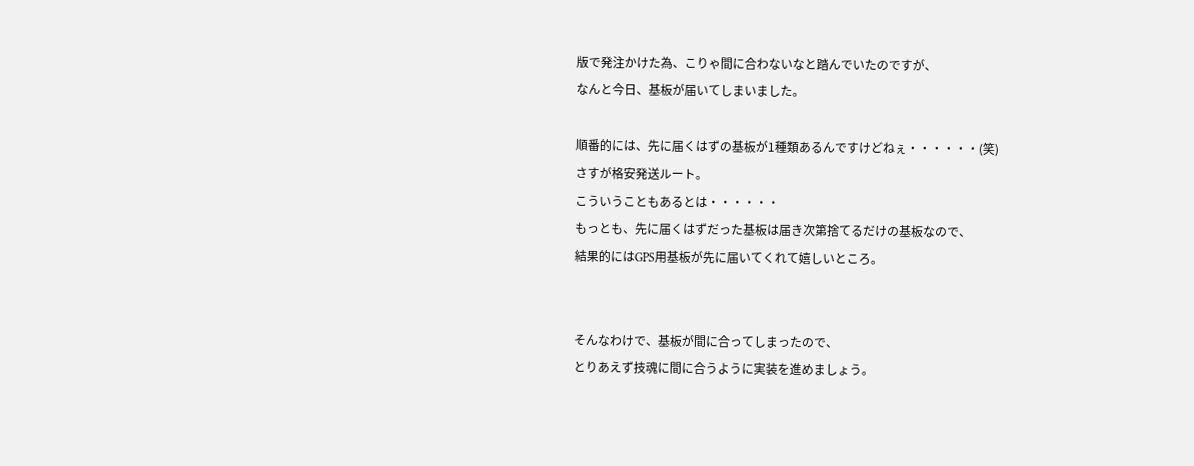版で発注かけた為、こりゃ間に合わないなと踏んでいたのですが、
なんと今日、基板が届いてしまいました。

順番的には、先に届くはずの基板が1種類あるんですけどねぇ・・・・・・(笑)
さすが格安発送ルート。
こういうこともあるとは・・・・・・
もっとも、先に届くはずだった基板は届き次第捨てるだけの基板なので、
結果的にはGPS用基板が先に届いてくれて嬉しいところ。


そんなわけで、基板が間に合ってしまったので、
とりあえず技魂に間に合うように実装を進めましょう。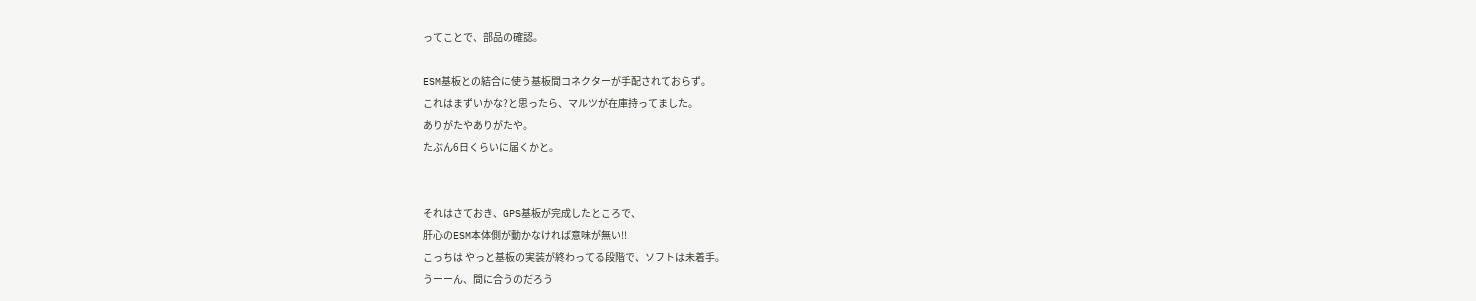ってことで、部品の確認。

ESM基板との結合に使う基板間コネクターが手配されておらず。
これはまずいかな?と思ったら、マルツが在庫持ってました。
ありがたやありがたや。
たぶん6日くらいに届くかと。


それはさておき、GPS基板が完成したところで、
肝心のESM本体側が動かなければ意味が無い!!
こっちは やっと基板の実装が終わってる段階で、ソフトは未着手。
うーーん、間に合うのだろう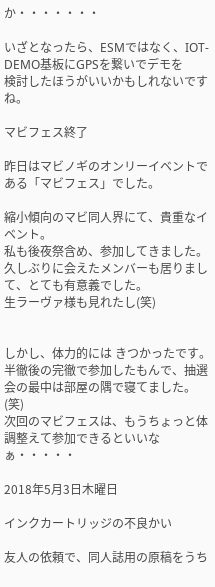か・・・・・・・

いざとなったら、ESMではなく、IOT-DEMO基板にGPSを繋いでデモを
検討したほうがいいかもしれないですね。

マビフェス終了

昨日はマビノギのオンリーイベントである「マビフェス」でした。

縮小傾向のマビ同人界にて、貴重なイベント。
私も後夜祭含め、参加してきました。
久しぶりに会えたメンバーも居りまして、とても有意義でした。
生ラーヴァ様も見れたし(笑)


しかし、体力的には きつかったです。
半徹後の完徹で参加したもんで、抽選会の最中は部屋の隅で寝てました。(笑)
次回のマビフェスは、もうちょっと体調整えて参加できるといいなぁ・・・・・

2018年5月3日木曜日

インクカートリッジの不良かい

友人の依頼で、同人誌用の原稿をうち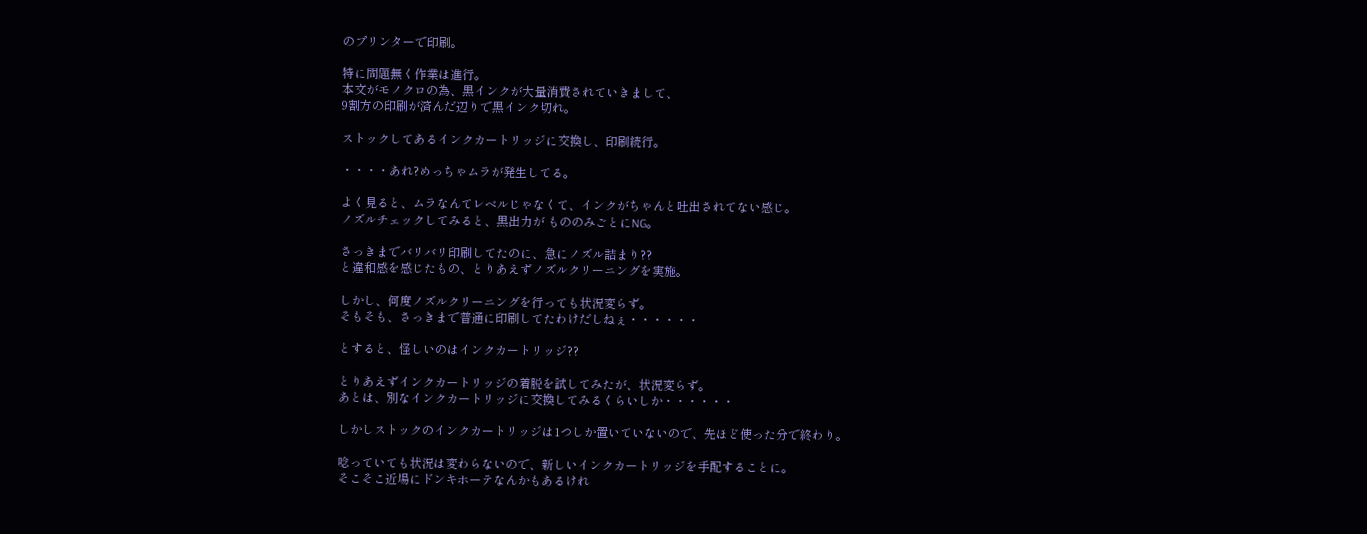のプリンターで印刷。

特に問題無く作業は進行。
本文がモノクロの為、黒インクが大量消費されていきまして、
9割方の印刷が済んだ辺りで黒インク切れ。

ストックしてあるインクカートリッジに交換し、印刷続行。

・・・・あれ?めっちゃムラが発生してる。

よく見ると、ムラなんてレベルじゃなくて、インクがちゃんと吐出されてない感じ。
ノズルチェックしてみると、黒出力が もののみごとにNG。

さっきまでバリバリ印刷してたのに、急にノズル詰まり??
と違和感を感じたもの、とりあえずノズルクリーニングを実施。

しかし、何度ノズルクリーニングを行っても状況変らず。
そもそも、さっきまで普通に印刷してたわけだしねぇ・・・・・・

とすると、怪しいのはインクカートリッジ??

とりあえずインクカートリッジの着脱を試してみたが、状況変らず。
あとは、別なインクカートリッジに交換してみるくらいしか・・・・・・

しかしストックのインクカートリッジは1つしか置いていないので、先ほど使った分で終わり。

唸っていても状況は変わらないので、新しいインクカートリッジを手配することに。
そこそこ近場にドンキホーテなんかもあるけれ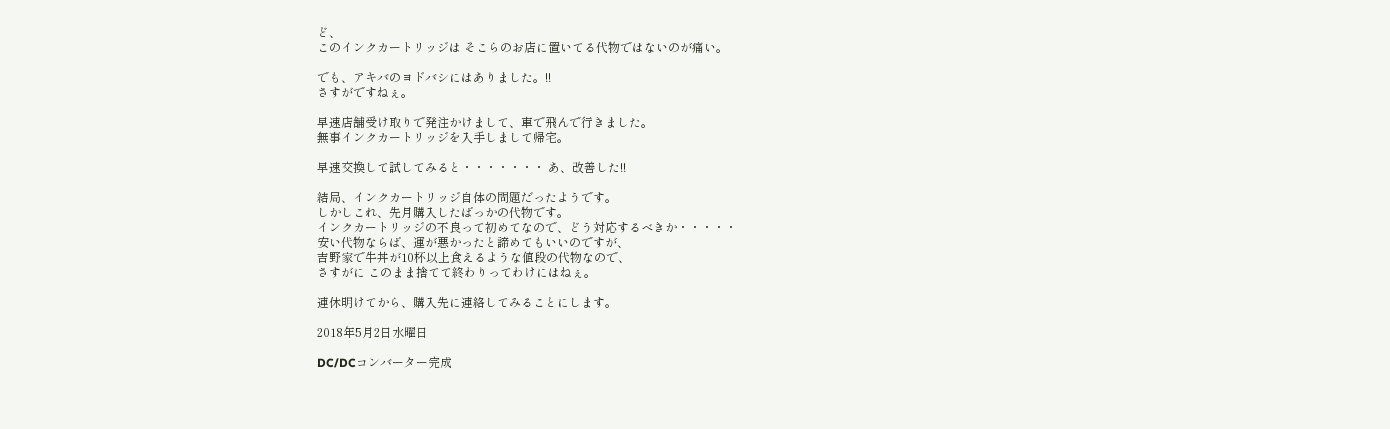ど、
このインクカートリッジは そこらのお店に置いてる代物ではないのが痛い。

でも、アキバのヨドバシにはありました。!!
さすがですねぇ。

早速店舗受け取りで発注かけまして、車で飛んで行きました。
無事インクカートリッジを入手しまして帰宅。

早速交換して試してみると・・・・・・・ あ、改善した!!

結局、インクカートリッジ自体の問題だったようです。
しかしこれ、先月購入したばっかの代物です。
インクカートリッジの不良って初めてなので、どう対応するべきか・・・・・
安い代物ならば、運が悪かったと諦めてもいいのですが、
吉野家で牛丼が10杯以上食えるような値段の代物なので、
さすがに このまま捨てて終わりってわけにはねぇ。

連休明けてから、購入先に連絡してみることにします。

2018年5月2日水曜日

DC/DCコンバーター完成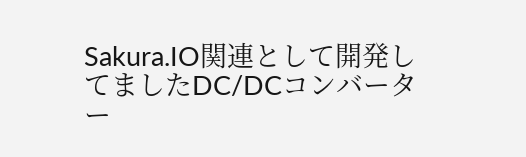Sakura.IO関連として開発してましたDC/DCコンバーター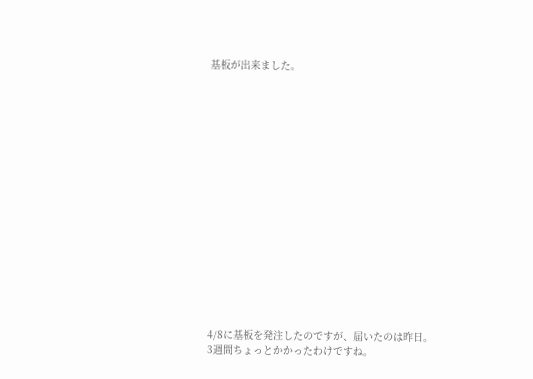基板が出来ました。

















4/8に基板を発注したのですが、届いたのは昨日。
3週間ちょっとかかったわけですね。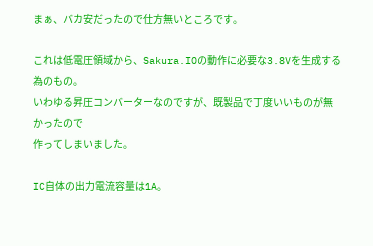まぁ、バカ安だったので仕方無いところです。

これは低電圧領域から、Sakura.IOの動作に必要な3.8Vを生成する為のもの。
いわゆる昇圧コンバーターなのですが、既製品で丁度いいものが無かったので
作ってしまいました。

IC自体の出力電流容量は1A。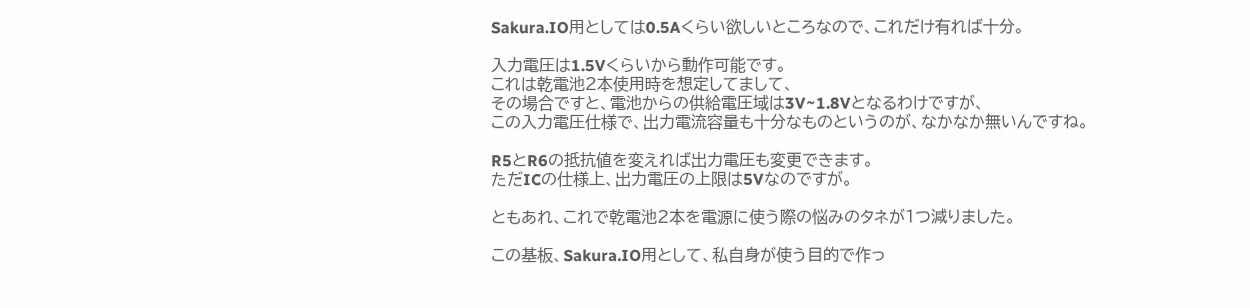Sakura.IO用としては0.5Aくらい欲しいところなので、これだけ有れば十分。

入力電圧は1.5Vくらいから動作可能です。
これは乾電池2本使用時を想定してまして、
その場合ですと、電池からの供給電圧域は3V~1.8Vとなるわけですが、
この入力電圧仕様で、出力電流容量も十分なものというのが、なかなか無いんですね。

R5とR6の抵抗値を変えれば出力電圧も変更できます。
ただICの仕様上、出力電圧の上限は5Vなのですが。

ともあれ、これで乾電池2本を電源に使う際の悩みのタネが1つ減りました。

この基板、Sakura.IO用として、私自身が使う目的で作っ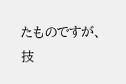たものですが、
技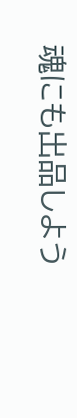魂にも出品しよう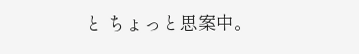と ちょっと思案中。